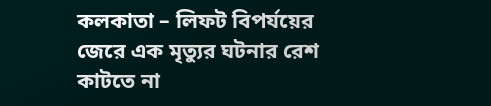কলকাতা – লিফট বিপর্যয়ের জেরে এক মৃত্যুর ঘটনার রেশ কাটতে না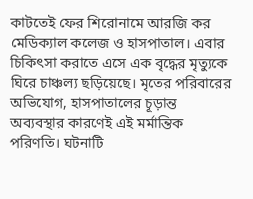কাটতেই ফের শিরোনামে আরজি কর মেডিক্যাল কলেজ ও হাসপাতাল। এবার চিকিৎসা করাতে এসে এক বৃদ্ধের মৃত্যুকে ঘিরে চাঞ্চল্য ছড়িয়েছে। মৃতের পরিবারের অভিযোগ, হাসপাতালের চূড়ান্ত অব্যবস্থার কারণেই এই মর্মান্তিক পরিণতি। ঘটনাটি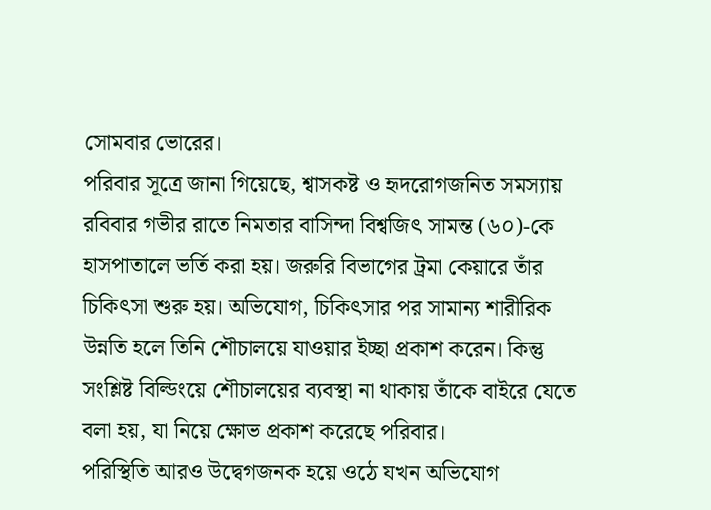সোমবার ভোরের।
পরিবার সূত্রে জানা গিয়েছে, শ্বাসকষ্ট ও হৃদরোগজনিত সমস্যায় রবিবার গভীর রাতে নিমতার বাসিন্দা বিশ্বজিৎ সামন্ত (৬০)-কে হাসপাতালে ভর্তি করা হয়। জরুরি বিভাগের ট্রমা কেয়ারে তাঁর চিকিৎসা শুরু হয়। অভিযোগ, চিকিৎসার পর সামান্য শারীরিক উন্নতি হলে তিনি শৌচালয়ে যাওয়ার ইচ্ছা প্রকাশ করেন। কিন্তু সংশ্লিষ্ট বিল্ডিংয়ে শৌচালয়ের ব্যবস্থা না থাকায় তাঁকে বাইরে যেতে বলা হয়, যা নিয়ে ক্ষোভ প্রকাশ করেছে পরিবার।
পরিস্থিতি আরও উদ্বেগজনক হয়ে ওঠে যখন অভিযোগ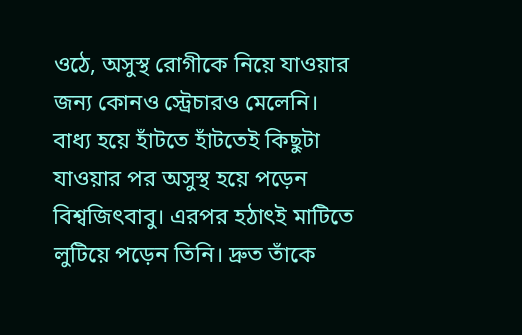ওঠে, অসুস্থ রোগীকে নিয়ে যাওয়ার জন্য কোনও স্ট্রেচারও মেলেনি। বাধ্য হয়ে হাঁটতে হাঁটতেই কিছুটা যাওয়ার পর অসুস্থ হয়ে পড়েন বিশ্বজিৎবাবু। এরপর হঠাৎই মাটিতে লুটিয়ে পড়েন তিনি। দ্রুত তাঁকে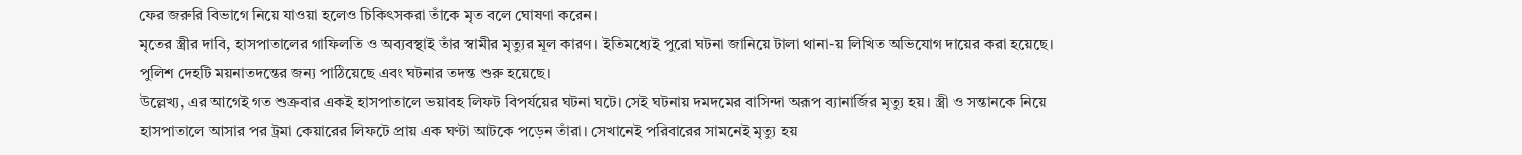ফের জরুরি বিভাগে নিয়ে যাওয়া হলেও চিকিৎসকরা তাঁকে মৃত বলে ঘোষণা করেন।
মৃতের স্ত্রীর দাবি, হাসপাতালের গাফিলতি ও অব্যবস্থাই তাঁর স্বামীর মৃত্যুর মূল কারণ। ইতিমধ্যেই পুরো ঘটনা জানিয়ে টালা থানা-য় লিখিত অভিযোগ দায়ের করা হয়েছে। পুলিশ দেহটি ময়নাতদন্তের জন্য পাঠিয়েছে এবং ঘটনার তদন্ত শুরু হয়েছে।
উল্লেখ্য, এর আগেই গত শুক্রবার একই হাসপাতালে ভয়াবহ লিফট বিপর্যয়ের ঘটনা ঘটে। সেই ঘটনায় দমদমের বাসিন্দা অরূপ ব্যানার্জির মৃত্যু হয়। স্ত্রী ও সন্তানকে নিয়ে হাসপাতালে আসার পর ট্রমা কেয়ারের লিফটে প্রায় এক ঘণ্টা আটকে পড়েন তাঁরা। সেখানেই পরিবারের সামনেই মৃত্যু হয়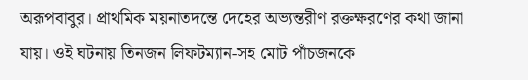অরূপবাবুর। প্রাথমিক ময়নাতদন্তে দেহের অভ্যন্তরীণ রক্তক্ষরণের কথা জানা যায়। ওই ঘটনায় তিনজন লিফটম্যান-সহ মোট পাঁচজনকে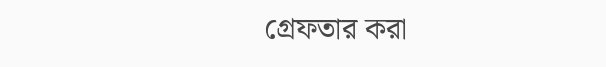গ্রেফতার করা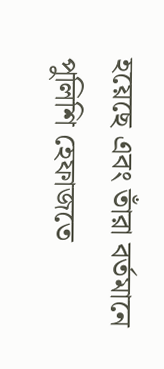হয়েছে এবং তাঁরা বর্তমানে পুলিশি হেফাজতে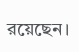রয়েছেন।